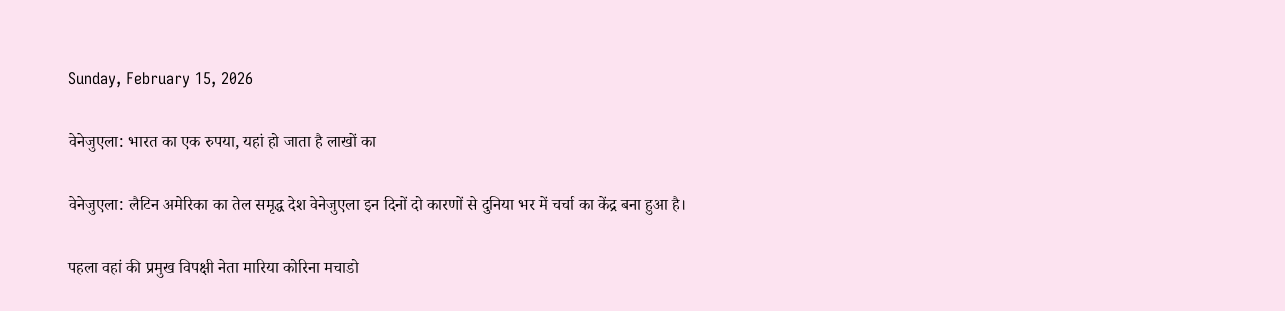Sunday, February 15, 2026

वेनेजुएला: भारत का एक रुपया, यहां हो जाता है लाखों का

वेनेजुएला: लैटिन अमेरिका का तेल समृद्ध देश वेनेजुएला इन दिनों दो कारणों से दुनिया भर में चर्चा का केंद्र बना हुआ है।

पहला वहां की प्रमुख विपक्षी नेता मारिया कोरिना मचाडो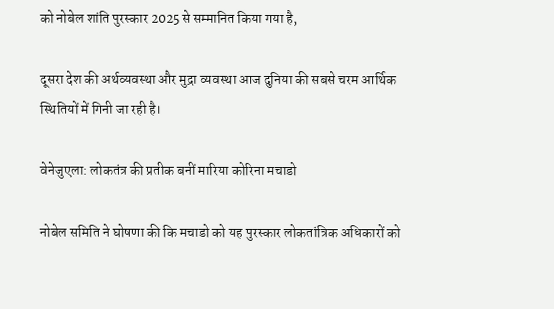को नोबेल शांति पुरस्कार 2025 से सम्मानित किया गया है,

दूसरा देश की अर्थव्यवस्था और मुद्रा व्यवस्था आज दुनिया की सबसे चरम आर्थिक स्थितियों में गिनी जा रही है।

वेनेजुएला: लोकतंत्र की प्रतीक बनीं मारिया कोरिना मचाडो

नोबेल समिति ने घोषणा की कि मचाडो को यह पुरस्कार लोकतांत्रिक अधिकारों को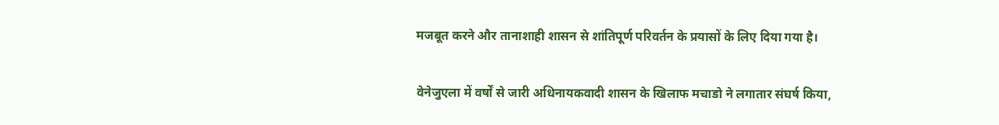मजबूत करने और तानाशाही शासन से शांतिपूर्ण परिवर्तन के प्रयासों के लिए दिया गया है।

वेनेजुएला में वर्षों से जारी अधिनायकवादी शासन के खिलाफ मचाडो ने लगातार संघर्ष किया,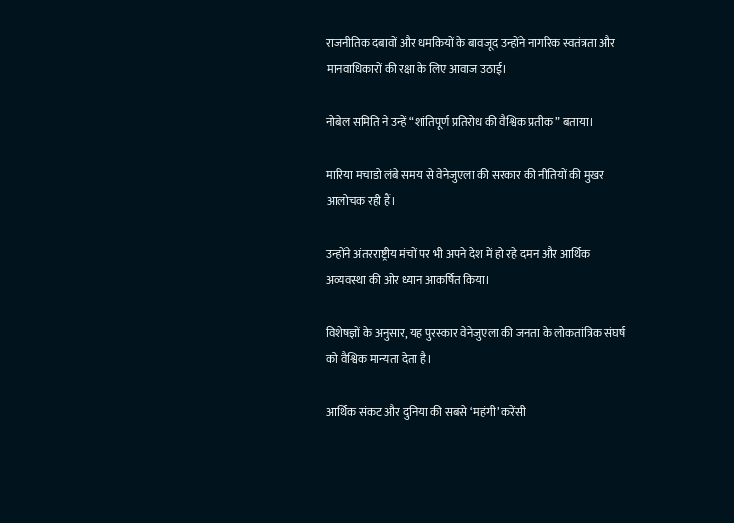राजनीतिक दबावों और धमकियों के बावजूद उन्होंने नागरिक स्वतंत्रता और मानवाधिकारों की रक्षा के लिए आवाज उठाई।

नोबेल समिति ने उन्हें “शांतिपूर्ण प्रतिरोध की वैश्विक प्रतीक” बताया।

मारिया मचाडो लंबे समय से वेनेजुएला की सरकार की नीतियों की मुखर आलोचक रही हैं।

उन्होंने अंतरराष्ट्रीय मंचों पर भी अपने देश में हो रहे दमन और आर्थिक अव्यवस्था की ओर ध्यान आकर्षित किया।

विशेषज्ञों के अनुसार, यह पुरस्कार वेनेजुएला की जनता के लोकतांत्रिक संघर्ष को वैश्विक मान्यता देता है।

आर्थिक संकट और दुनिया की सबसे ‘महंगी’ करेंसी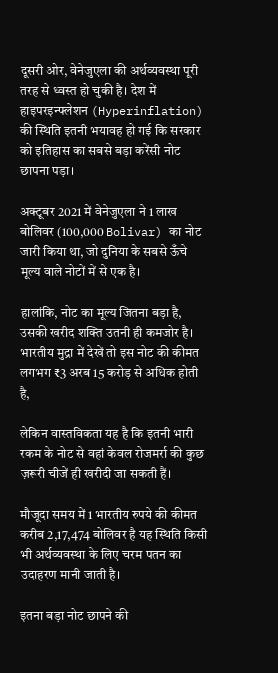दूसरी ओर, वेनेजुएला की अर्थव्यवस्था पूरी तरह से ध्वस्त हो चुकी है। देश में हाइपरइन्फ्लेशन (Hyperinflation) की स्थिति इतनी भयावह हो गई कि सरकार को इतिहास का सबसे बड़ा करेंसी नोट छापना पड़ा।

अक्टूबर 2021 में वेनेजुएला ने 1 लाख बोलिवर (100,000 Bolivar) का नोट जारी किया था, जो दुनिया के सबसे ऊँचे मूल्य वाले नोटों में से एक है।

हालांकि, नोट का मूल्य जितना बड़ा है, उसकी खरीद शक्ति उतनी ही कमजोर है। भारतीय मुद्रा में देखें तो इस नोट की कीमत लगभग ₹3 अरब 15 करोड़ से अधिक होती है,

लेकिन वास्तविकता यह है कि इतनी भारी रकम के नोट से वहां केवल रोजमर्रा की कुछ ज़रूरी चीजें ही खरीदी जा सकती हैं।

मौजूदा समय में 1 भारतीय रुपये की कीमत करीब 2,17,474 बोलिवर है यह स्थिति किसी भी अर्थव्यवस्था के लिए चरम पतन का उदाहरण मानी जाती है।

इतना बड़ा नोट छापने की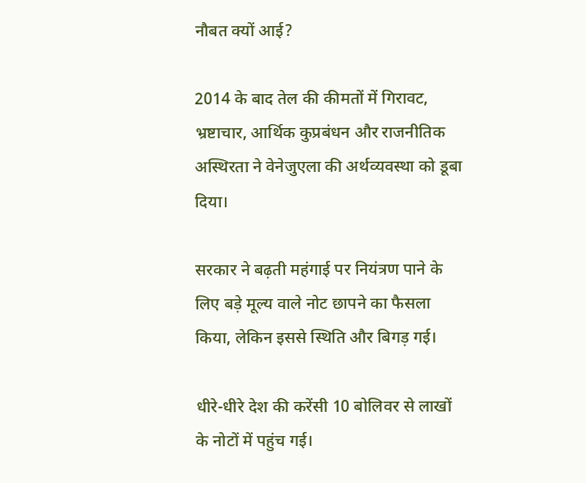नौबत क्यों आई?

2014 के बाद तेल की कीमतों में गिरावट, भ्रष्टाचार, आर्थिक कुप्रबंधन और राजनीतिक अस्थिरता ने वेनेजुएला की अर्थव्यवस्था को डूबा दिया।

सरकार ने बढ़ती महंगाई पर नियंत्रण पाने के लिए बड़े मूल्य वाले नोट छापने का फैसला किया, लेकिन इससे स्थिति और बिगड़ गई।

धीरे-धीरे देश की करेंसी 10 बोलिवर से लाखों के नोटों में पहुंच गई।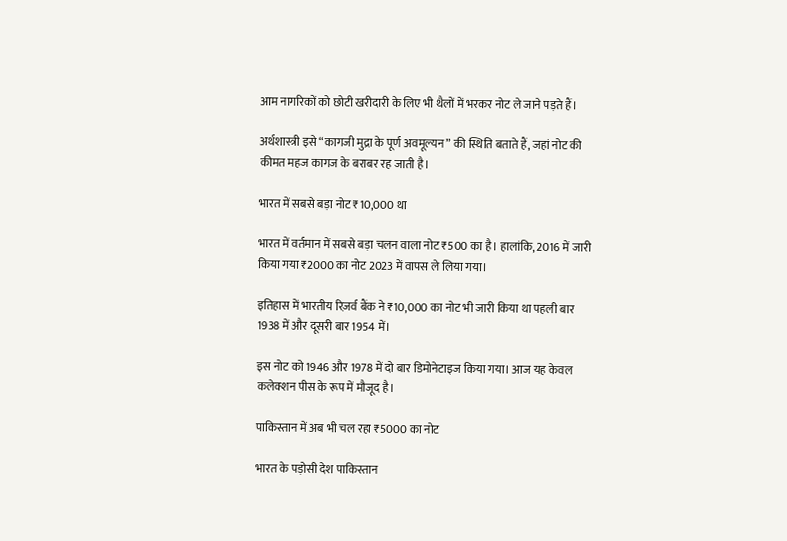आम नागरिकों को छोटी खरीदारी के लिए भी थैलों में भरकर नोट ले जाने पड़ते हैं।

अर्थशास्त्री इसे “कागजी मुद्रा के पूर्ण अवमूल्यन” की स्थिति बताते हैं, जहां नोट की कीमत महज कागज के बराबर रह जाती है।

भारत में सबसे बड़ा नोट ₹10,000 था

भारत में वर्तमान में सबसे बड़ा चलन वाला नोट ₹500 का है। हालांकि, 2016 में जारी किया गया ₹2000 का नोट 2023 में वापस ले लिया गया।

इतिहास में भारतीय रिज़र्व बैंक ने ₹10,000 का नोट भी जारी किया था पहली बार 1938 में और दूसरी बार 1954 में।

इस नोट को 1946 और 1978 में दो बार डिमोनेटाइज किया गया। आज यह केवल कलेक्शन पीस के रूप में मौजूद है।

पाकिस्तान में अब भी चल रहा ₹5000 का नोट

भारत के पड़ोसी देश पाकिस्तान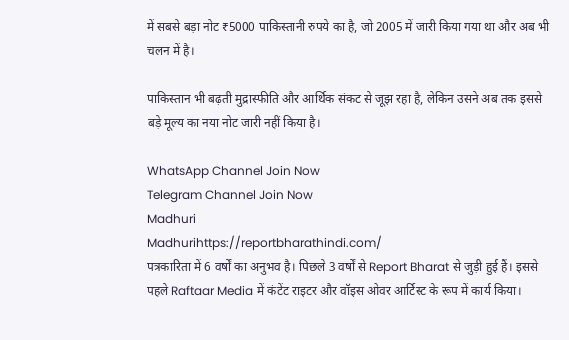में सबसे बड़ा नोट ₹5000 पाकिस्तानी रुपये का है, जो 2005 में जारी किया गया था और अब भी चलन में है।

पाकिस्तान भी बढ़ती मुद्रास्फीति और आर्थिक संकट से जूझ रहा है, लेकिन उसने अब तक इससे बड़े मूल्य का नया नोट जारी नहीं किया है।

WhatsApp Channel Join Now
Telegram Channel Join Now
Madhuri
Madhurihttps://reportbharathindi.com/
पत्रकारिता में 6 वर्षों का अनुभव है। पिछले 3 वर्षों से Report Bharat से जुड़ी हुई हैं। इससे पहले Raftaar Media में कंटेंट राइटर और वॉइस ओवर आर्टिस्ट के रूप में कार्य किया।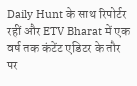Daily Hunt के साथ रिपोर्टर रहीं और ETV Bharat में एक वर्ष तक कंटेंट एडिटर के तौर पर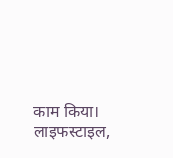काम किया। लाइफस्टाइल,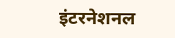इंटरनेशनल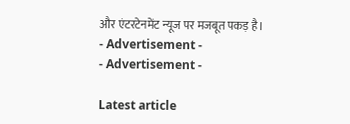और एंटरटेनमेंट न्यूज पर मजबूत पकड़ है।
- Advertisement -
- Advertisement -

Latest article